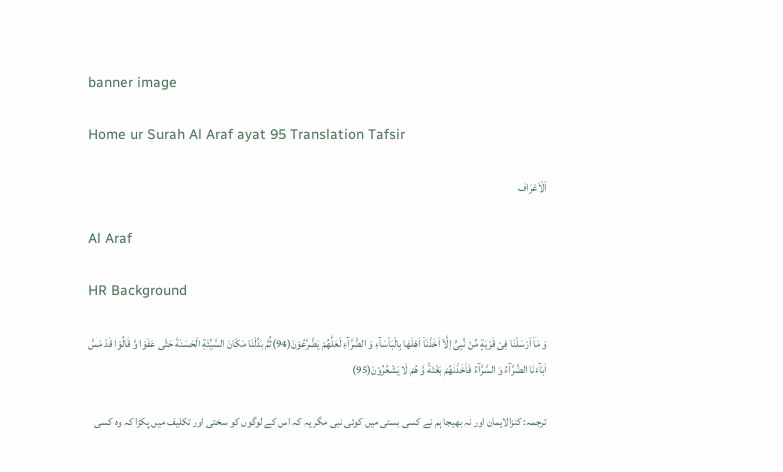banner image

Home ur Surah Al Araf ayat 95 Translation Tafsir

اَلْاَعْرَاف

Al Araf

HR Background

وَ مَاۤ اَرْسَلْنَا فِیْ قَرْیَةٍ مِّنْ نَّبِیٍّ اِلَّاۤ اَخَذْنَاۤ اَهْلَهَا بِالْبَاْسَآءِ وَ الضَّرَّآءِ لَعَلَّهُمْ یَضَّرَّعُوْنَ(94)ثُمَّ بَدَّلْنَا مَكَانَ السَّیِّئَةِ الْحَسَنَةَ حَتّٰى عَفَوْا وَّ قَالُوْا قَدْ مَسَّ اٰبَآءَنَا الضَّرَّآءُ وَ السَّرَّآءُ فَاَخَذْنٰهُمْ بَغْتَةً وَّ هُمْ لَا یَشْعُرُوْنَ(95)

ترجمہ: کنزالایمان اور نہ بھیجا ہم نے کسی بستی میں کوئی نبی مگر یہ کہ اس کے لوگوں کو سختی اور تکلیف میں پکڑا کہ وہ کسی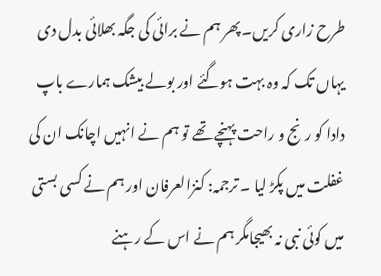طرح زاری کریں۔ پھر ہم نے برائی کی جگہ بھلائی بدل دی یہاں تک کہ وہ بہت ہوگئے اور بولے بیشک ہمارے باپ دادا کو رنج و راحت پہنچے تھے تو ہم نے انہیں اچانک ان کی غفلت میں پکڑ لیا ۔ ترجمہ: کنزالعرفان اور ہم نے کسی بستی میں کوئی نبی نہ بھیجامگر ہم نے اس کے رہنے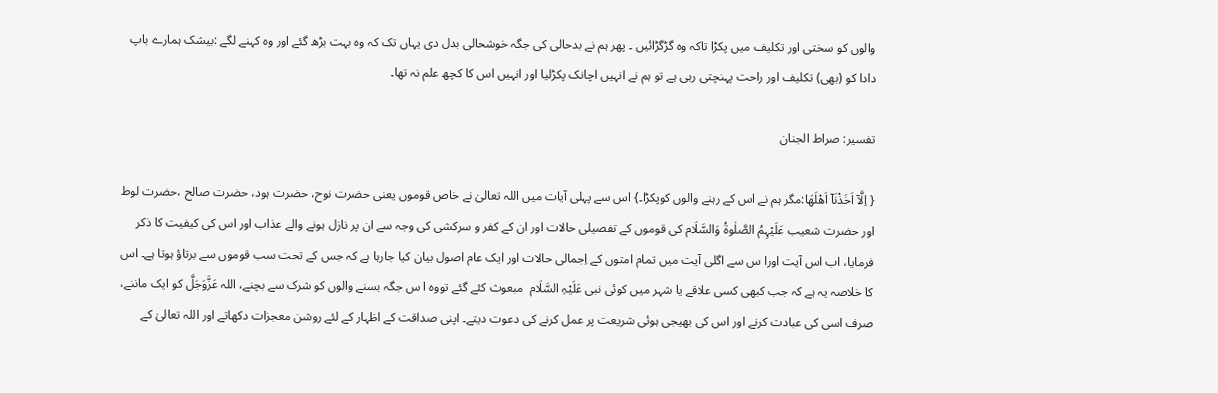والوں کو سختی اور تکلیف میں پکڑا تاکہ وہ گڑگڑائیں ۔ پھر ہم نے بدحالی کی جگہ خوشحالی بدل دی یہاں تک کہ وہ بہت بڑھ گئے اور وہ کہنے لگے :بیشک ہمارے باپ دادا کو (بھی) تکلیف اور راحت پہنچتی رہی ہے تو ہم نے انہیں اچانک پکڑلیا اور انہیں اس کا کچھ علم نہ تھا۔

تفسیر: صراط الجنان

{ اِلَّاۤ اَخَذْنَاۤ اَهْلَهَا:مگر ہم نے اس کے رہنے والوں کوپکڑا۔} اس سے پہلی آیات میں اللہ تعالیٰ نے خاص قوموں یعنی حضرت نوح، حضرت ہود، حضرت صالح ،حضرت لوط اور حضرت شعیب عَلَیْہِمُ الصَّلٰوۃُ وَالسَّلَام کی قوموں کے تفصیلی حالات اور ان کے کفر و سرکشی کی وجہ سے ان پر نازل ہونے والے عذاب اور اس کی کیفیت کا ذکر فرمایا، اب اس آیت اورا س سے اگلی آیت میں تمام امتوں کے اِجمالی حالات اور ایک عام اصول بیان کیا جارہا ہے کہ جس کے تحت سب قوموں سے برتاؤ ہوتا ہے۔ اس کا خلاصہ یہ ہے کہ جب کبھی کسی علاقے یا شہر میں کوئی نبی عَلَیْہِ السَّلَام  مبعوث کئے گئے تووہ ا س جگہ بسنے والوں کو شرک سے بچنے، اللہ عَزَّوَجَلَّ کو ایک ماننے، صرف اسی کی عبادت کرنے اور اس کی بھیجی ہوئی شریعت پر عمل کرنے کی دعوت دیتے۔ اپنی صداقت کے اظہار کے لئے روشن معجزات دکھاتے اور اللہ تعالیٰ کے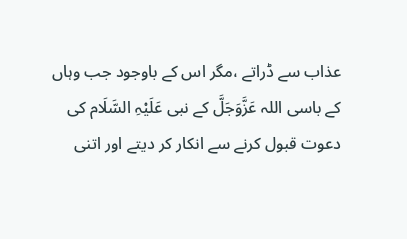عذاب سے ڈراتے ،مگر اس کے باوجود جب وہاں کے باسی اللہ عَزَّوَجَلَّ کے نبی عَلَیْہِ السَّلَام کی دعوت قبول کرنے سے انکار کر دیتے اور اتنی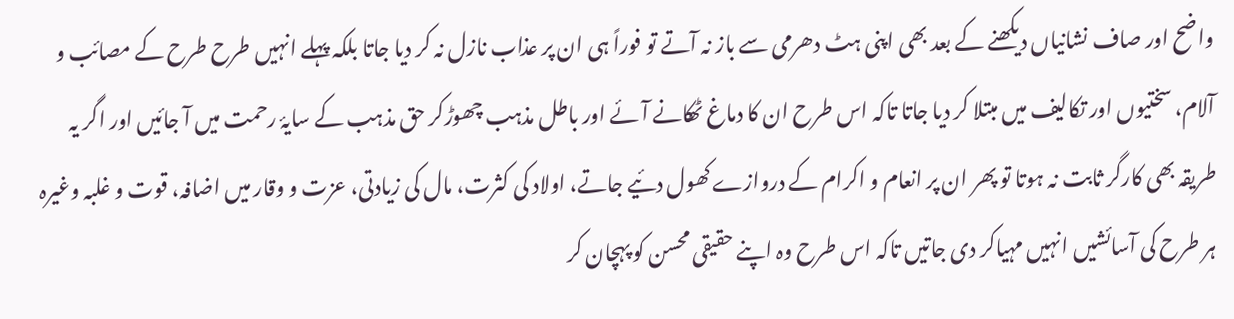واضح اور صاف نشانیاں دیکھنے کے بعد بھی اپنی ہٹ دھرمی سے باز نہ آتے تو فوراً ہی ان پر عذاب نازل نہ کر دیا جاتا بلکہ پہلے انہیں طرح طرح کے مصائب و آلام، سختیوں اور تکالیف میں مبتلا کر دیا جاتا تاکہ اس طرح ان کا دماغ ٹھکانے آئے اور باطل مذہب چھوڑکر حق مذہب کے سایۂ رحمت میں آ جائیں اور اگر یہ طریقہ بھی کارگر ثابت نہ ہوتا تو پھر ان پر انعام و اکرام کے دروازے کھول دئیے جاتے، اولاد کی کثرت، مال کی زیادتی، عزت و وقار میں اضافہ، قوت و غلبہ وغیرہ ہر طرح کی آسائشیں انہیں مہیاکر دی جاتیں تاکہ اس طرح وہ اپنے حقیقی محسن کو پہچان کر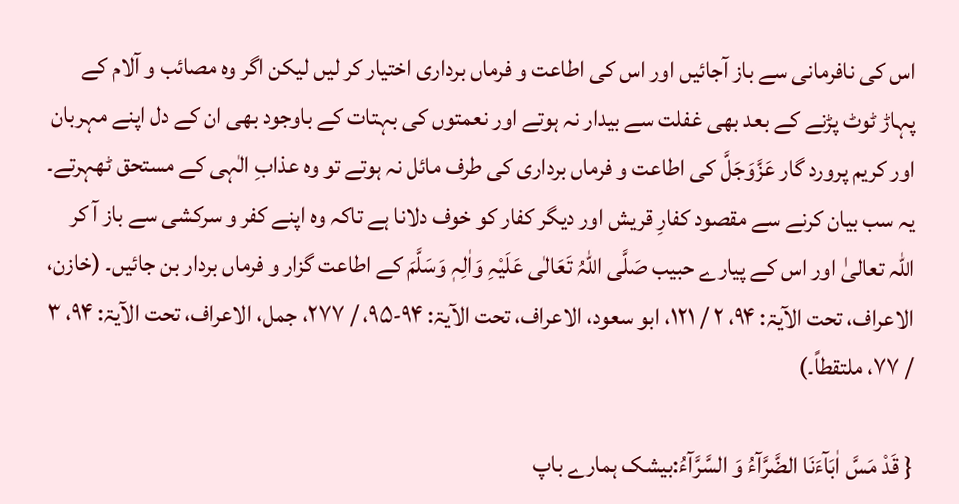اس کی نافرمانی سے باز آجائیں اور اس کی اطاعت و فرماں برداری اختیار کر لیں لیکن اگر وہ مصائب و آلام کے پہاڑ ٹوٹ پڑنے کے بعد بھی غفلت سے بیدار نہ ہوتے اور نعمتوں کی بہتات کے باوجود بھی ان کے دل اپنے مہربان اور کریم پرورد گار عَزَّوَجَلَّ کی اطاعت و فرماں برداری کی طرف مائل نہ ہوتے تو وہ عذابِ الٰہی کے مستحق ٹھہرتے۔ یہ سب بیان کرنے سے مقصود کفارِ قریش اور دیگر کفار کو خوف دلانا ہے تاکہ وہ اپنے کفر و سرکشی سے باز آ کر اللہ تعالیٰ اور اس کے پیارے حبیب صَلَّی اللہُ تَعَالٰی عَلَیْہِ وَاٰلِہٖ وَسَلَّمَ کے اطاعت گزار و فرماں بردار بن جائیں۔ (خازن، الاعراف، تحت الآیۃ: ۹۴، ۲ / ۱۲۱، ابو سعود، الاعراف، تحت الآیۃ: ۹۴-۹۵، / ۲۷۷، جمل، الاعراف، تحت الآیۃ: ۹۴، ۳ / ۷۷، ملتقطاً۔)

{ قَدْ مَسَّ اٰبَآءَنَا الضَّرَّآءُ وَ السَّرَّآءُ:بیشک ہمارے باپ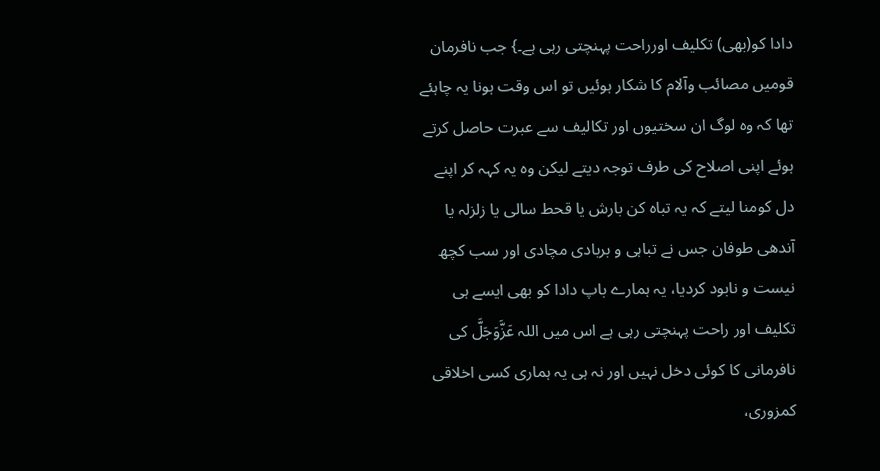دادا کو(بھی) تکلیف اورراحت پہنچتی رہی ہے۔} جب نافرمان قومیں مصائب وآلام کا شکار ہوئیں تو اس وقت ہونا یہ چاہئے تھا کہ وہ لوگ ان سختیوں اور تکالیف سے عبرت حاصل کرتے ہوئے اپنی اصلاح کی طرف توجہ دیتے لیکن وہ یہ کہہ کر اپنے دل کومنا لیتے کہ یہ تباہ کن بارش یا قحط سالی یا زلزلہ یا آندھی طوفان جس نے تباہی و بربادی مچادی اور سب کچھ نیست و نابود کردیا، یہ ہمارے باپ دادا کو بھی ایسے ہی تکلیف اور راحت پہنچتی رہی ہے اس میں اللہ عَزَّوَجَلَّ کی نافرمانی کا کوئی دخل نہیں اور نہ ہی یہ ہماری کسی اخلاقی کمزوری،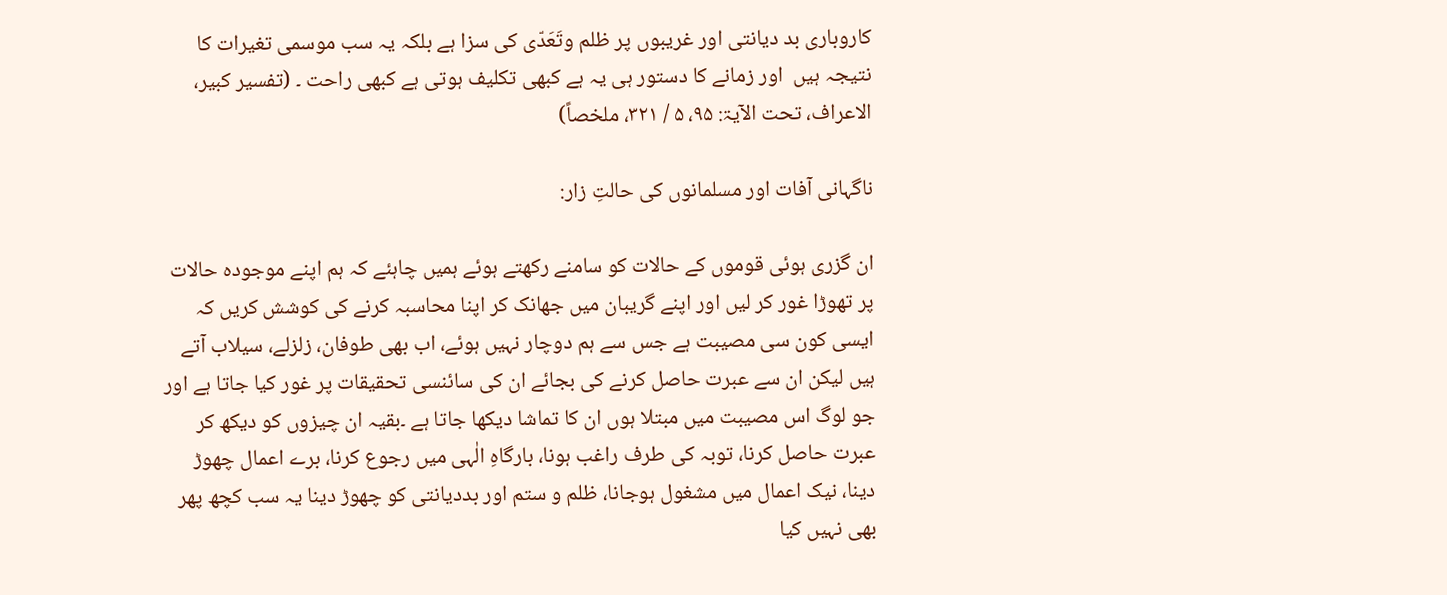کاروباری بد دیانتی اور غریبوں پر ظلم وتَعَدّی کی سزا ہے بلکہ یہ سب موسمی تغیرات کا نتیجہ ہیں  اور زمانے کا دستور ہی یہ ہے کبھی تکلیف ہوتی ہے کبھی راحت ۔ (تفسیر کبیر، الاعراف، تحت الآیۃ: ۹۵، ۵ / ۳۲۱، ملخصاً)

ناگہانی آفات اور مسلمانوں کی حالتِ زار:

ان گزری ہوئی قوموں کے حالات کو سامنے رکھتے ہوئے ہمیں چاہئے کہ ہم اپنے موجودہ حالات پر تھوڑا غور کر لیں اور اپنے گریبان میں جھانک کر اپنا محاسبہ کرنے کی کوشش کریں کہ ایسی کون سی مصیبت ہے جس سے ہم دوچار نہیں ہوئے، اب بھی طوفان، زلزلے، سیلاب آتے ہیں لیکن ان سے عبرت حاصل کرنے کی بجائے ان کی سائنسی تحقیقات پر غور کیا جاتا ہے اور جو لوگ اس مصیبت میں مبتلا ہوں ان کا تماشا دیکھا جاتا ہے ۔بقیہ ان چیزوں کو دیکھ کر عبرت حاصل کرنا، توبہ کی طرف راغب ہونا، بارگاہِ الٰہی میں رجوع کرنا، برے اعمال چھوڑ دینا، نیک اعمال میں مشغول ہوجانا، ظلم و ستم اور بددیانتی کو چھوڑ دینا یہ سب کچھ پھر بھی نہیں کیا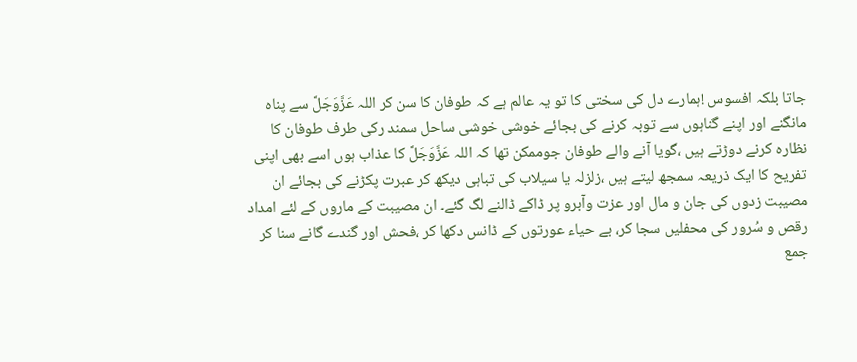جاتا بلکہ افسوس !ہمارے دل کی سختی کا تو یہ عالم ہے کہ طوفان کا سن کر اللہ عَزَّوَجَلَّ سے پناہ مانگنے اور اپنے گناہوں سے توبہ کرنے کی بجائے خوشی خوشی ساحل سمند رکی طرف طوفان کا نظارہ کرنے دوڑتے ہیں ،گویا آنے والے طوفان جوممکن تھا کہ اللہ عَزَّوَجَلَّ کا عذاب ہوں اسے بھی اپنی تفریح کا ایک ذریعہ سمجھ لیتے ہیں ،زلزلہ یا سیلاب کی تباہی دیکھ کر عبرت پکڑنے کی بجائے ان مصیبت زدوں کی جان و مال اور عزت وآبرو پر ڈاکے ڈالنے لگ گئے۔ ان مصیبت کے ماروں کے لئے امداد رقص و سُرور کی محفلیں سجا کر، بے حیاء عورتوں کے ڈانس دکھا کر ،فحش اور گندے گانے سنا کر جمع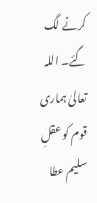کرنے لگ گئے۔ اللہ تعالیٰ ہماری قوم کو عقلِ سلیم عطا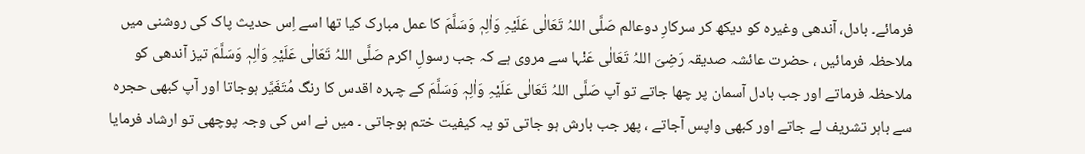فرمائے۔ بادل، آندھی وغیرہ کو دیکھ کر سرکارِ دوعالم صَلَّی اللہُ تَعَالٰی عَلَیْہِ وَاٰلِہٖ وَسَلَّمَ کا عمل مبارک کیا تھا اسے اِس حدیث پاک کی روشنی میں ملاحظہ فرمائیں ، حضرت عائشہ صدیقہ رَضِیَ اللہُ تَعَالٰی عَنْہا سے مروی ہے کہ جب رسولِ اکرم صَلَّی اللہُ تَعَالٰی عَلَیْہِ وَاٰلِہٖ وَسَلَّمَ تیز آندھی کو ملاحظہ فرماتے اور جب بادل آسمان پر چھا جاتے تو آپ صَلَّی اللہُ تَعَالٰی عَلَیْہِ وَاٰلِہٖ وَسَلَّمَ کے چہرہ اقدس کا رنگ مُتَغَیَّر ہوجاتا اور آپ کبھی حجرہ سے باہر تشریف لے جاتے اور کبھی واپس آجاتے ، پھر جب بارش ہو جاتی تو یہ کیفیت ختم ہوجاتی ۔ میں نے اس کی وجہ پوچھی تو ارشاد فرمایا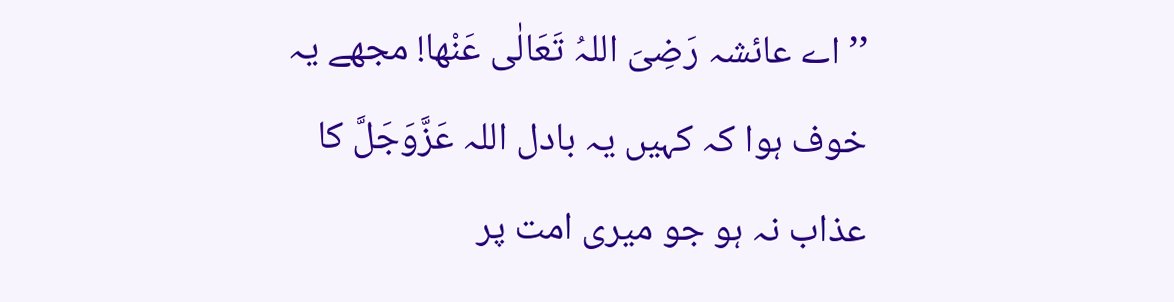’’ اے عائشہ رَضِیَ اللہُ تَعَالٰی عَنْھا! مجھے یہ خوف ہوا کہ کہیں یہ بادل اللہ عَزَّوَجَلَّ کا عذاب نہ ہو جو میری امت پر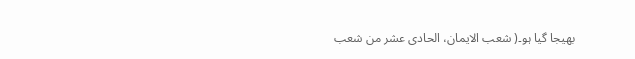بھیجا گیا ہو۔( شعب الایمان، الحادی عشر من شعب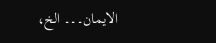الایمان۔۔۔ الخ،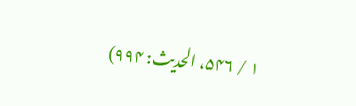۱ / ۵۴۶، الحدیث: ۹۹۴)